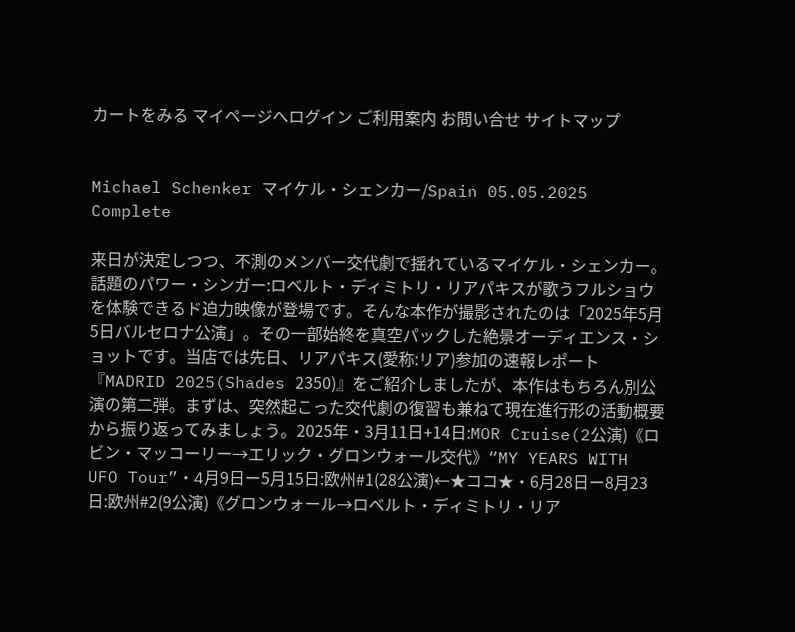カートをみる マイページへログイン ご利用案内 お問い合せ サイトマップ


Michael Schenker マイケル・シェンカー/Spain 05.05.2025 Complete

来日が決定しつつ、不測のメンバー交代劇で揺れているマイケル・シェンカー。話題のパワー・シンガー:ロベルト・ディミトリ・リアパキスが歌うフルショウを体験できるド迫力映像が登場です。そんな本作が撮影されたのは「2025年5月5日バルセロナ公演」。その一部始終を真空パックした絶景オーディエンス・ショットです。当店では先日、リアパキス(愛称:リア)参加の速報レポート『MADRID 2025(Shades 2350)』をご紹介しましたが、本作はもちろん別公演の第二弾。まずは、突然起こった交代劇の復習も兼ねて現在進行形の活動概要から振り返ってみましょう。2025年・3月11日+14日:MOR Cruise(2公演)《ロビン・マッコーリー→エリック・グロンウォール交代》“MY YEARS WITH UFO Tour”・4月9日ー5月15日:欧州#1(28公演)←★ココ★・6月28日ー8月23日:欧州#2(9公演)《グロンウォール→ロベルト・ディミトリ・リア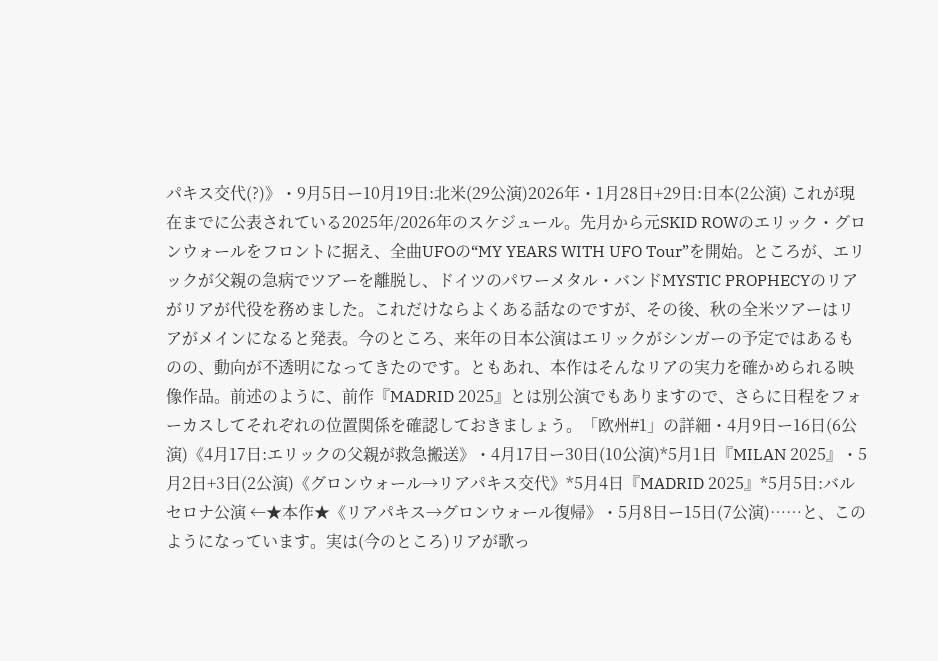パキス交代(?)》・9月5日ー10月19日:北米(29公演)2026年・1月28日+29日:日本(2公演) これが現在までに公表されている2025年/2026年のスケジュール。先月から元SKID ROWのエリック・グロンウォールをフロントに据え、全曲UFOの“MY YEARS WITH UFO Tour”を開始。ところが、エリックが父親の急病でツアーを離脱し、ドイツのパワーメタル・バンドMYSTIC PROPHECYのリアがリアが代役を務めました。これだけならよくある話なのですが、その後、秋の全米ツアーはリアがメインになると発表。今のところ、来年の日本公演はエリックがシンガーの予定ではあるものの、動向が不透明になってきたのです。ともあれ、本作はそんなリアの実力を確かめられる映像作品。前述のように、前作『MADRID 2025』とは別公演でもありますので、さらに日程をフォーカスしてそれぞれの位置関係を確認しておきましょう。「欧州#1」の詳細・4月9日ー16日(6公演)《4月17日:エリックの父親が救急搬送》・4月17日ー30日(10公演)*5月1日『MILAN 2025』・5月2日+3日(2公演)《グロンウォール→リアパキス交代》*5月4日『MADRID 2025』*5月5日:バルセロナ公演 ←★本作★《リアパキス→グロンウォール復帰》・5月8日ー15日(7公演)……と、このようになっています。実は(今のところ)リアが歌っ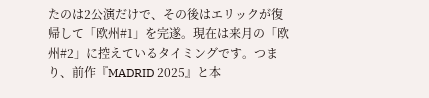たのは2公演だけで、その後はエリックが復帰して「欧州#1」を完遂。現在は来月の「欧州#2」に控えているタイミングです。つまり、前作『MADRID 2025』と本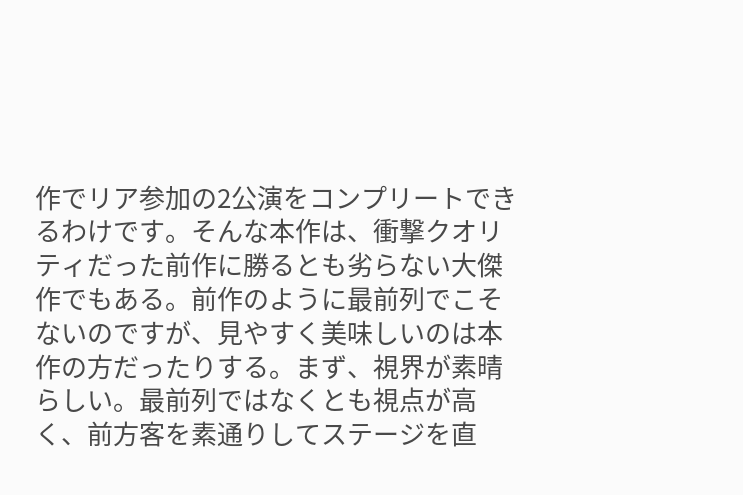作でリア参加の2公演をコンプリートできるわけです。そんな本作は、衝撃クオリティだった前作に勝るとも劣らない大傑作でもある。前作のように最前列でこそないのですが、見やすく美味しいのは本作の方だったりする。まず、視界が素晴らしい。最前列ではなくとも視点が高く、前方客を素通りしてステージを直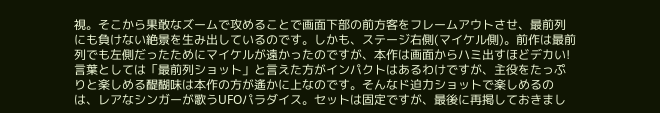視。そこから果敢なズームで攻めることで画面下部の前方客をフレームアウトさせ、最前列にも負けない絶景を生み出しているのです。しかも、ステージ右側(マイケル側)。前作は最前列でも左側だったためにマイケルが遠かったのですが、本作は画面からハミ出すほどデカい! 言葉としては「最前列ショット」と言えた方がインパクトはあるわけですが、主役をたっぷりと楽しめる醍醐味は本作の方が遙かに上なのです。そんなド迫力ショットで楽しめるのは、レアなシンガーが歌うUFOパラダイス。セットは固定ですが、最後に再掲しておきまし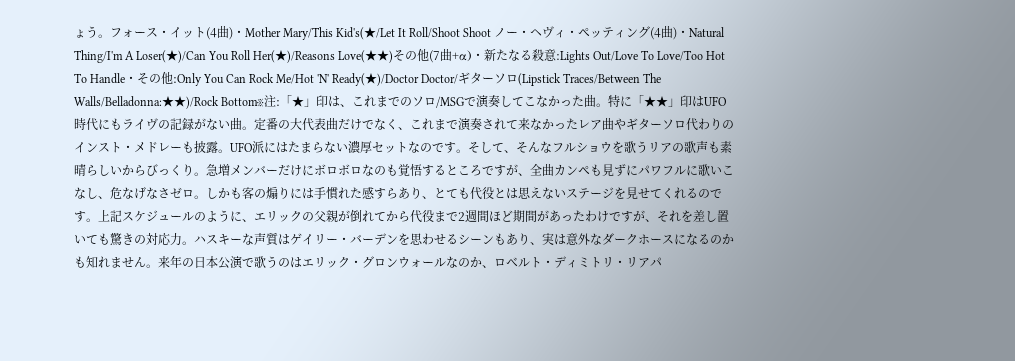ょう。フォース・イット(4曲)・Mother Mary/This Kid's(★/Let It Roll/Shoot Shoot ノー・ヘヴィ・ペッティング(4曲)・Natural Thing/I'm A Loser(★)/Can You Roll Her(★)/Reasons Love(★★)その他(7曲+α)・新たなる殺意:Lights Out/Love To Love/Too Hot To Handle・その他:Only You Can Rock Me/Hot 'N' Ready(★)/Doctor Doctor/ギターソロ(Lipstick Traces/Between The Walls/Belladonna:★★)/Rock Bottom※注:「★」印は、これまでのソロ/MSGで演奏してこなかった曲。特に「★★」印はUFO時代にもライヴの記録がない曲。定番の大代表曲だけでなく、これまで演奏されて来なかったレア曲やギターソロ代わりのインスト・メドレーも披露。UFO派にはたまらない濃厚セットなのです。そして、そんなフルショウを歌うリアの歌声も素晴らしいからびっくり。急増メンバーだけにボロボロなのも覚悟するところですが、全曲カンペも見ずにパワフルに歌いこなし、危なげなさゼロ。しかも客の煽りには手慣れた感すらあり、とても代役とは思えないステージを見せてくれるのです。上記スケジュールのように、エリックの父親が倒れてから代役まで2週間ほど期間があったわけですが、それを差し置いても驚きの対応力。ハスキーな声質はゲイリー・バーデンを思わせるシーンもあり、実は意外なダークホースになるのかも知れません。来年の日本公演で歌うのはエリック・グロンウォールなのか、ロベルト・ディミトリ・リアパ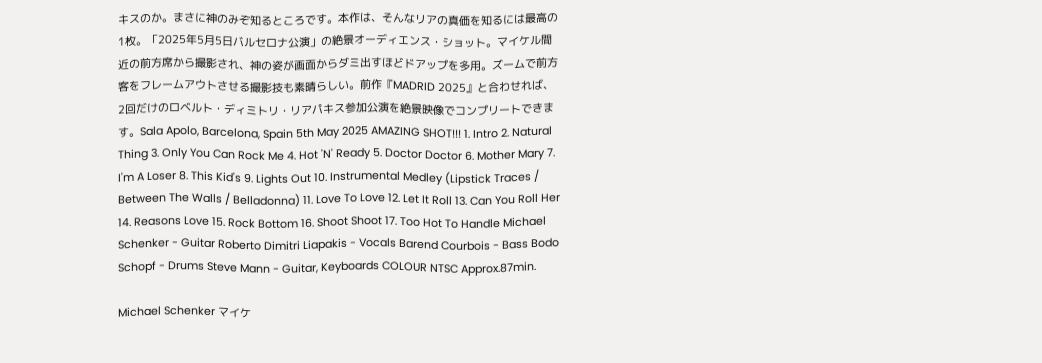キスのか。まさに神のみぞ知るところです。本作は、そんなリアの真価を知るには最高の1枚。「2025年5月5日バルセロナ公演」の絶景オーディエンス・ショット。マイケル間近の前方席から撮影され、神の姿が画面からダミ出すほどドアップを多用。ズームで前方客をフレームアウトさせる撮影技も素晴らしい。前作『MADRID 2025』と合わせれば、2回だけのロベルト・ディミトリ・リアパキス参加公演を絶景映像でコンプリートできます。Sala Apolo, Barcelona, Spain 5th May 2025 AMAZING SHOT!!! 1. Intro 2. Natural Thing 3. Only You Can Rock Me 4. Hot 'N' Ready 5. Doctor Doctor 6. Mother Mary 7. I'm A Loser 8. This Kid's 9. Lights Out 10. Instrumental Medley (Lipstick Traces / Between The Walls / Belladonna) 11. Love To Love 12. Let It Roll 13. Can You Roll Her 14. Reasons Love 15. Rock Bottom 16. Shoot Shoot 17. Too Hot To Handle Michael Schenker - Guitar Roberto Dimitri Liapakis - Vocals Barend Courbois - Bass Bodo Schopf - Drums Steve Mann - Guitar, Keyboards COLOUR NTSC Approx.87min.

Michael Schenker マイケ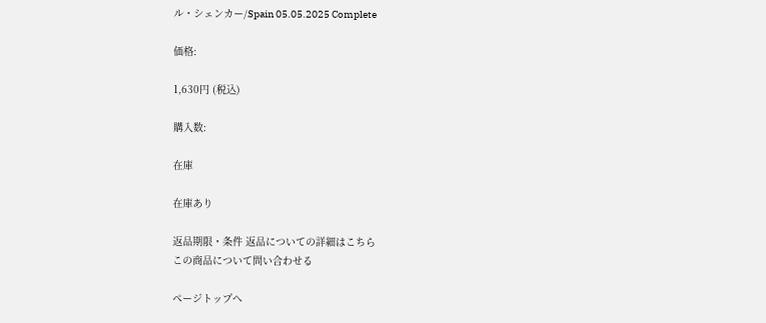ル・シェンカー/Spain 05.05.2025 Complete

価格:

1,630円 (税込)

購入数:

在庫

在庫あり

返品期限・条件 返品についての詳細はこちら
この商品について問い合わせる

ページトップへ